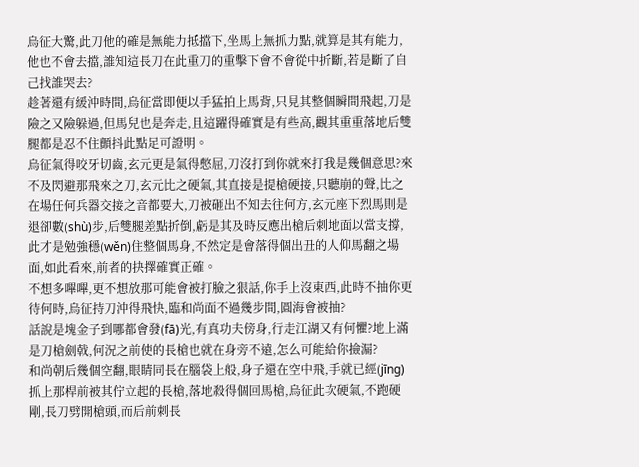烏征大驚,此刀他的確是無能力抵擋下,坐馬上無抓力點,就算是其有能力,他也不會去擋,誰知這長刀在此重刀的重擊下會不會從中折斷,若是斷了自己找誰哭去?
趁著還有緩沖時間,烏征當即便以手猛拍上馬背,只見其整個瞬間飛起,刀是險之又險躲過,但馬兒也是奔走,且這躍得確實是有些高,觀其重重落地后雙腿都是忍不住顫抖此點足可證明。
烏征氣得咬牙切齒,玄元更是氣得憋屈,刀沒打到你就來打我是幾個意思?來不及閃避那飛來之刀,玄元比之硬氣,其直接是提槍硬接,只聽崩的聲,比之在場任何兵器交接之音都要大,刀被砸出不知去往何方,玄元座下烈馬則是退卻數(shù)步,后雙腿差點折倒,虧是其及時反應出槍后刺地面以當支撐,此才是勉強穩(wěn)住整個馬身,不然定是會落得個出丑的人仰馬翻之場面,如此看來,前者的抉擇確實正確。
不想多嗶嗶,更不想放那可能會被打臉之狠話,你手上沒東西,此時不抽你更待何時,烏征持刀沖得飛快,臨和尚面不過幾步間,圓海會被抽?
話說是塊金子到哪都會發(fā)光,有真功夫傍身,行走江湖又有何懼?地上滿是刀槍劍戟,何況之前使的長槍也就在身旁不遠,怎么可能給你撿漏?
和尚朝后幾個空翻,眼睛同長在腦袋上般,身子還在空中飛,手就已經(jīng)抓上那桿前被其佇立起的長槍,落地殺得個回馬槍,烏征此次硬氣,不跑硬剛,長刀劈開槍頭,而后前刺長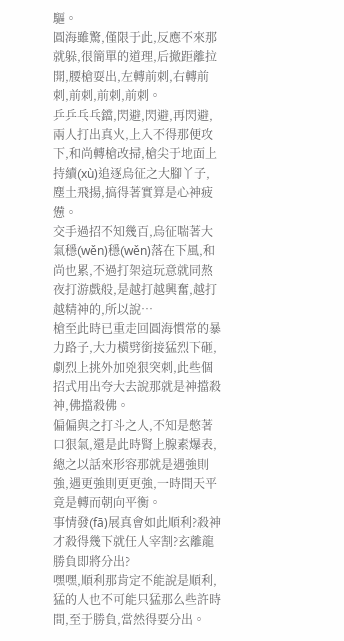驅。
圓海雖驚,僅限于此,反應不來那就躲,很簡單的道理,后撤距離拉開,腰槍耍出,左轉前刺,右轉前刺,前刺,前刺,前刺。
乒乒乓乓鐺,閃避,閃避,再閃避,兩人打出真火,上入不得那便攻下,和尚轉槍改掃,槍尖于地面上持續(xù)追逐烏征之大腳丫子,塵土飛揚,搞得著實算是心神疲憊。
交手過招不知幾百,烏征喘著大氣穩(wěn)穩(wěn)落在下風,和尚也累,不過打架這玩意就同熬夜打游戲般,是越打越興奮,越打越精神的,所以說…
槍至此時已重走回圓海慣常的暴力路子,大力橫劈銜接猛烈下砸,劇烈上挑外加兇狠突刺,此些個招式用出夸大去說那就是神擋殺神,佛擋殺佛。
偏偏與之打斗之人,不知是憋著口狠氣,還是此時腎上腺素爆表,總之以話來形容那就是遇強則強,遇更強則更更強,一時間天平竟是轉而朝向平衡。
事情發(fā)展真會如此順利?殺神才殺得幾下就任人宰割?玄離龍勝負即將分出?
嘿嘿,順利那肯定不能說是順利,猛的人也不可能只猛那么些許時間,至于勝負,當然得要分出。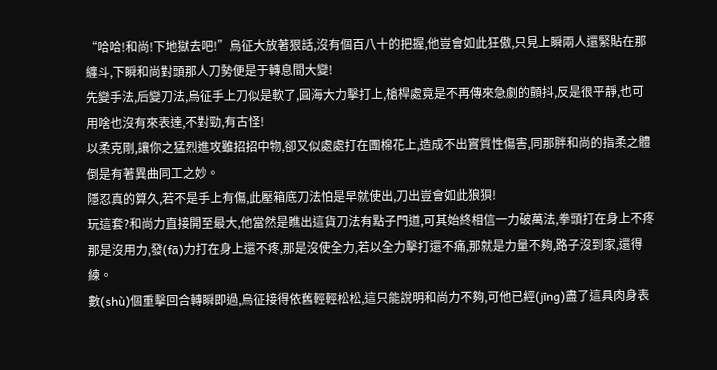“哈哈!和尚!下地獄去吧!”烏征大放著狠話,沒有個百八十的把握,他豈會如此狂傲,只見上瞬兩人還緊貼在那纏斗,下瞬和尚對頭那人刀勢便是于轉息間大變!
先變手法,后變刀法,烏征手上刀似是軟了,圓海大力擊打上,槍桿處竟是不再傳來急劇的顫抖,反是很平靜,也可用啥也沒有來表達,不對勁,有古怪!
以柔克剛,讓你之猛烈進攻雖招招中物,卻又似處處打在團棉花上,造成不出實質性傷害,同那胖和尚的指柔之體倒是有著異曲同工之妙。
隱忍真的算久,若不是手上有傷,此壓箱底刀法怕是早就使出,刀出豈會如此狼狽!
玩這套?和尚力直接開至最大,他當然是瞧出這貨刀法有點子門道,可其始終相信一力破萬法,拳頭打在身上不疼那是沒用力,發(fā)力打在身上還不疼,那是沒使全力,若以全力擊打還不痛,那就是力量不夠,路子沒到家,還得練。
數(shù)個重擊回合轉瞬即過,烏征接得依舊輕輕松松,這只能說明和尚力不夠,可他已經(jīng)盡了這具肉身表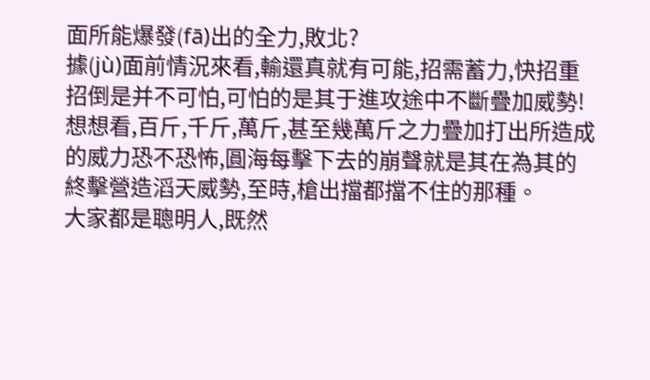面所能爆發(fā)出的全力,敗北?
據(jù)面前情況來看,輸還真就有可能,招需蓄力,快招重招倒是并不可怕,可怕的是其于進攻途中不斷疊加威勢!
想想看,百斤,千斤,萬斤,甚至幾萬斤之力疊加打出所造成的威力恐不恐怖,圓海每擊下去的崩聲就是其在為其的終擊營造滔天威勢,至時,槍出擋都擋不住的那種。
大家都是聰明人,既然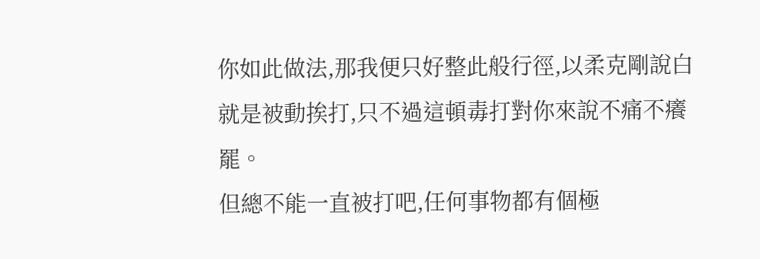你如此做法,那我便只好整此般行徑,以柔克剛說白就是被動挨打,只不過這頓毒打對你來說不痛不癢罷。
但總不能一直被打吧,任何事物都有個極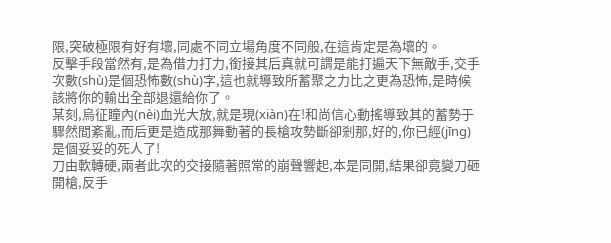限,突破極限有好有壞,同處不同立場角度不同般,在這肯定是為壞的。
反擊手段當然有,是為借力打力,銜接其后真就可謂是能打遍天下無敵手,交手次數(shù)是個恐怖數(shù)字,這也就導致所蓄聚之力比之更為恐怖,是時候該將你的輸出全部退還給你了。
某刻,烏征瞳內(nèi)血光大放,就是現(xiàn)在!和尚信心動搖導致其的蓄勢于驟然間紊亂,而后更是造成那舞動著的長槍攻勢斷卻剎那,好的,你已經(jīng)是個妥妥的死人了!
刀由軟轉硬,兩者此次的交接隨著照常的崩聲響起,本是同開,結果卻竟變刀砸開槍,反手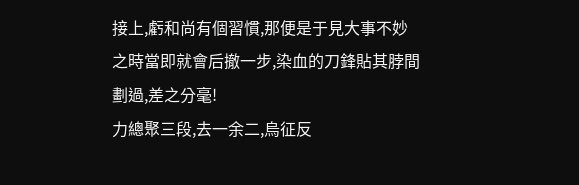接上,虧和尚有個習慣,那便是于見大事不妙之時當即就會后撤一步,染血的刀鋒貼其脖間劃過,差之分毫!
力總聚三段,去一余二,烏征反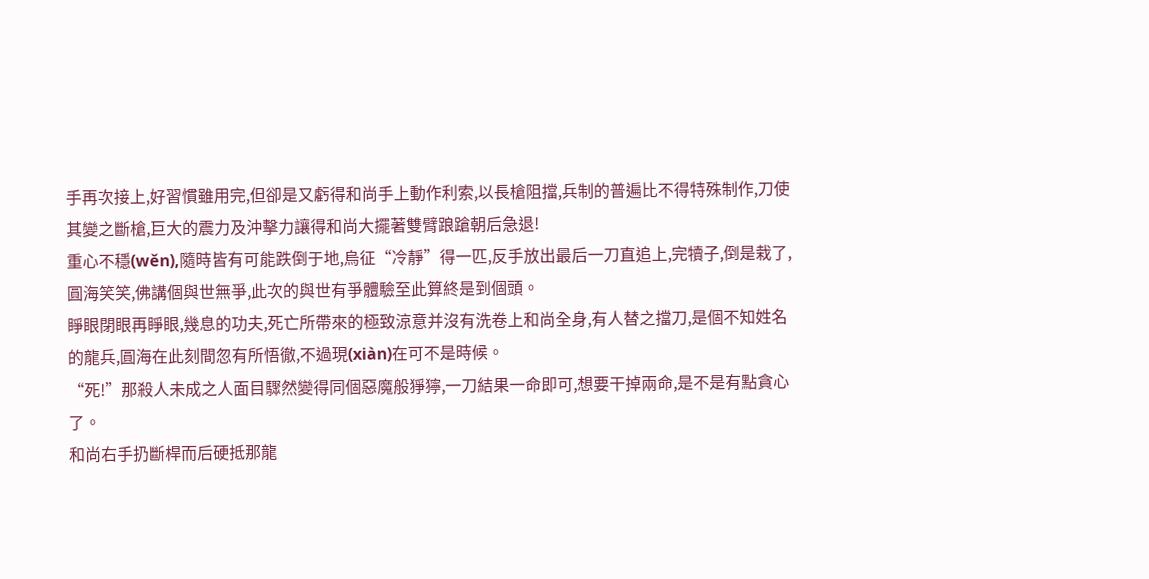手再次接上,好習慣雖用完,但卻是又虧得和尚手上動作利索,以長槍阻擋,兵制的普遍比不得特殊制作,刀使其變之斷槍,巨大的震力及沖擊力讓得和尚大擺著雙臂踉蹌朝后急退!
重心不穩(wěn),隨時皆有可能跌倒于地,烏征“冷靜”得一匹,反手放出最后一刀直追上,完犢子,倒是栽了,圓海笑笑,佛講個與世無爭,此次的與世有爭體驗至此算終是到個頭。
睜眼閉眼再睜眼,幾息的功夫,死亡所帶來的極致涼意并沒有洗卷上和尚全身,有人替之擋刀,是個不知姓名的龍兵,圓海在此刻間忽有所悟徹,不過現(xiàn)在可不是時候。
“死!”那殺人未成之人面目驟然變得同個惡魔般猙獰,一刀結果一命即可,想要干掉兩命,是不是有點貪心了。
和尚右手扔斷桿而后硬抵那龍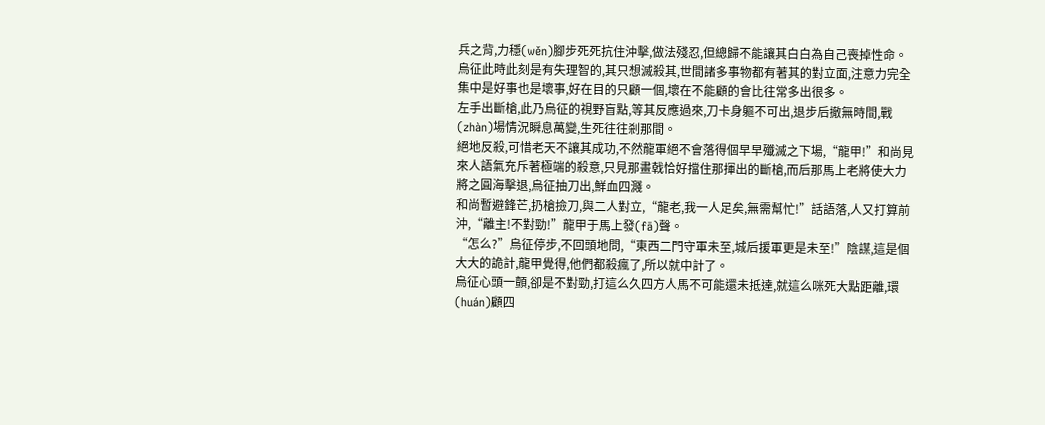兵之背,力穩(wěn)腳步死死抗住沖擊,做法殘忍,但總歸不能讓其白白為自己喪掉性命。
烏征此時此刻是有失理智的,其只想滅殺其,世間諸多事物都有著其的對立面,注意力完全集中是好事也是壞事,好在目的只顧一個,壞在不能顧的會比往常多出很多。
左手出斷槍,此乃烏征的視野盲點,等其反應過來,刀卡身軀不可出,退步后撤無時間,戰(zhàn)場情況瞬息萬變,生死往往剎那間。
絕地反殺,可惜老天不讓其成功,不然龍軍絕不會落得個早早殲滅之下場,“龍甲!”和尚見來人語氣充斥著極端的殺意,只見那畫戟恰好擋住那揮出的斷槍,而后那馬上老將使大力將之圓海擊退,烏征抽刀出,鮮血四濺。
和尚暫避鋒芒,扔槍撿刀,與二人對立,“龍老,我一人足矣,無需幫忙!”話語落,人又打算前沖,“離主!不對勁!”龍甲于馬上發(fā)聲。
“怎么?”烏征停步,不回頭地問,“東西二門守軍未至,城后援軍更是未至!”陰謀,這是個大大的詭計,龍甲覺得,他們都殺瘋了,所以就中計了。
烏征心頭一顫,卻是不對勁,打這么久四方人馬不可能還未抵達,就這么咪死大點距離,環(huán)顧四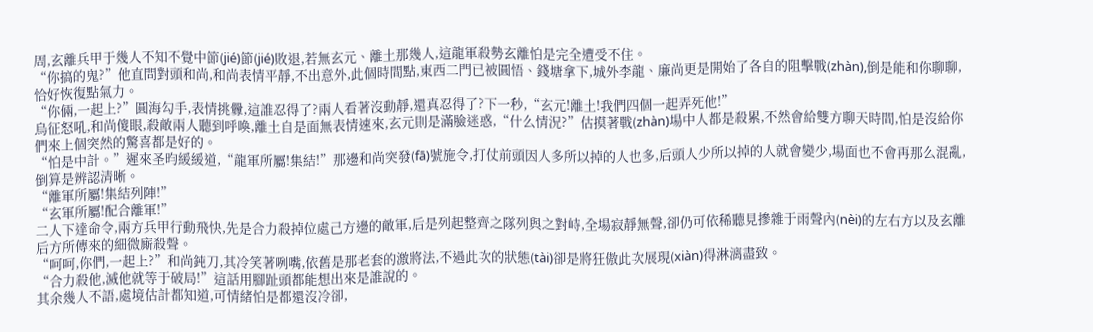周,玄離兵甲于幾人不知不覺中節(jié)節(jié)敗退,若無玄元、離土那幾人,這龍軍殺勢玄離怕是完全遭受不住。
“你搞的鬼?”他直問對頭和尚,和尚表情平靜,不出意外,此個時間點,東西二門已被圓悟、錢塘拿下,城外李龍、廉尚更是開始了各自的阻擊戰(zhàn),倒是能和你聊聊,恰好恢復點氣力。
“你倆,一起上?”圓海勾手,表情挑釁,這誰忍得了?兩人看著沒動靜,還真忍得了?下一秒,“玄元!離土!我們四個一起弄死他!”
烏征怒吼,和尚傻眼,殺敵兩人聽到呼喚,離土自是面無表情速來,玄元則是滿臉迷惑,“什么情況?”估摸著戰(zhàn)場中人都是殺累,不然會給雙方聊天時間,怕是沒給你們來上個突然的驚喜都是好的。
“怕是中計。”遲來圣昀緩緩道,“龍軍所屬!集結!”那邊和尚突發(fā)號施令,打仗前頭因人多所以掉的人也多,后頭人少所以掉的人就會變少,場面也不會再那么混亂,倒算是辨認清晰。
“離軍所屬!集結列陣!”
“玄軍所屬!配合離軍!”
二人下達命令,兩方兵甲行動飛快,先是合力殺掉位處己方邊的敵軍,后是列起整齊之隊列與之對峙,全場寂靜無聲,卻仍可依稀聽見摻雜于雨聲內(nèi)的左右方以及玄離后方所傳來的細微廝殺聲。
“呵呵,你們,一起上?”和尚鈍刀,其冷笑著咧嘴,依舊是那老套的激將法,不過此次的狀態(tài)卻是將狂傲此次展現(xiàn)得淋漓盡致。
“合力殺他,滅他就等于破局!”這話用腳趾頭都能想出來是誰說的。
其余幾人不語,處境估計都知道,可情緒怕是都還沒冷卻,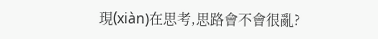現(xiàn)在思考,思路會不會很亂?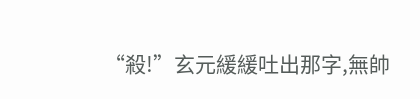“殺!”玄元緩緩吐出那字,無帥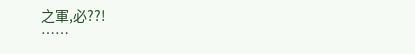之軍,必??!
……